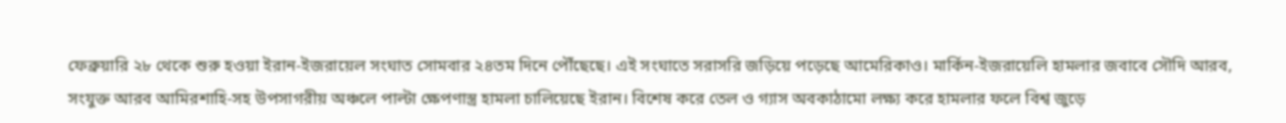ফেব্রুয়ারি ২৮ থেকে শুরু হওয়া ইরান-ইজরায়েল সংঘাত সোমবার ২৪তম দিনে পৌঁছেছে। এই সংঘাতে সরাসরি জড়িয়ে পড়েছে আমেরিকাও। মার্কিন-ইজরায়েলি হামলার জবাবে সৌদি আরব, সংযুক্ত আরব আমিরশাহি-সহ উপসাগরীয় অঞ্চলে পাল্টা ক্ষেপণাস্ত্র হামলা চালিয়েছে ইরান। বিশেষ করে তেল ও গ্যাস অবকাঠামো লক্ষ্য করে হামলার ফলে বিশ্ব জুড়ে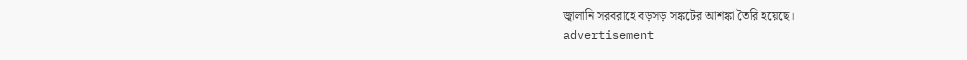জ্বালানি সরবরাহে বড়সড় সঙ্কটের আশঙ্কা তৈরি হয়েছে।
advertisement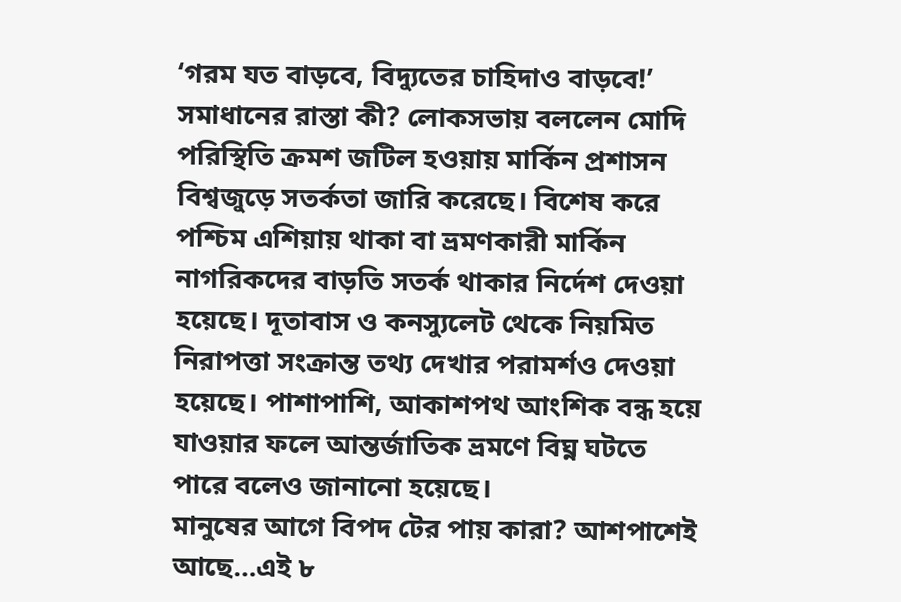‘গরম যত বাড়বে, বিদ্যুতের চাহিদাও বাড়বে!’ সমাধানের রাস্তা কী? লোকসভায় বললেন মোদি
পরিস্থিতি ক্রমশ জটিল হওয়ায় মার্কিন প্রশাসন বিশ্বজুড়ে সতর্কতা জারি করেছে। বিশেষ করে পশ্চিম এশিয়ায় থাকা বা ভ্রমণকারী মার্কিন নাগরিকদের বাড়তি সতর্ক থাকার নির্দেশ দেওয়া হয়েছে। দূতাবাস ও কনস্যুলেট থেকে নিয়মিত নিরাপত্তা সংক্রান্ত তথ্য দেখার পরামর্শও দেওয়া হয়েছে। পাশাপাশি, আকাশপথ আংশিক বন্ধ হয়ে যাওয়ার ফলে আন্তর্জাতিক ভ্রমণে বিঘ্ন ঘটতে পারে বলেও জানানো হয়েছে।
মানুষের আগে বিপদ টের পায় কারা? আশপাশেই আছে…এই ৮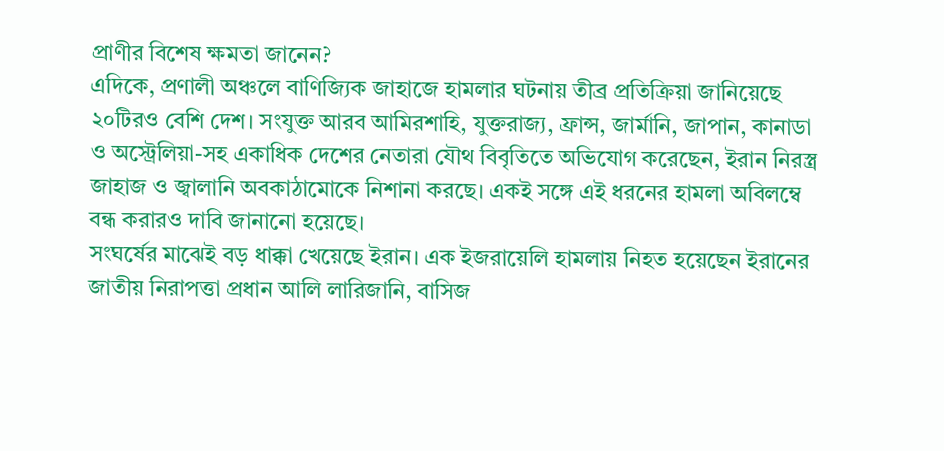প্রাণীর বিশেষ ক্ষমতা জানেন?
এদিকে, প্রণালী অঞ্চলে বাণিজ্যিক জাহাজে হামলার ঘটনায় তীব্র প্রতিক্রিয়া জানিয়েছে ২০টিরও বেশি দেশ। সংযুক্ত আরব আমিরশাহি, যুক্তরাজ্য, ফ্রান্স, জার্মানি, জাপান, কানাডা ও অস্ট্রেলিয়া-সহ একাধিক দেশের নেতারা যৌথ বিবৃতিতে অভিযোগ করেছেন, ইরান নিরস্ত্র জাহাজ ও জ্বালানি অবকাঠামোকে নিশানা করছে। একই সঙ্গে এই ধরনের হামলা অবিলম্বে বন্ধ করারও দাবি জানানো হয়েছে।
সংঘর্ষের মাঝেই বড় ধাক্কা খেয়েছে ইরান। এক ইজরায়েলি হামলায় নিহত হয়েছেন ইরানের জাতীয় নিরাপত্তা প্রধান আলি লারিজানি, বাসিজ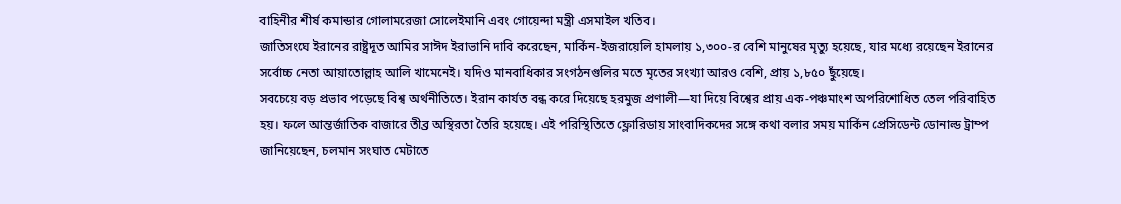বাহিনীর শীর্ষ কমান্ডার গোলামরেজা সোলেইমানি এবং গোয়েন্দা মন্ত্রী এসমাইল খতিব।
জাতিসংঘে ইরানের রাষ্ট্রদূত আমির সাঈদ ইরাভানি দাবি করেছেন, মার্কিন-ইজরায়েলি হামলায় ১,৩০০-র বেশি মানুষের মৃত্যু হয়েছে, যার মধ্যে রয়েছেন ইরানের সর্বোচ্চ নেতা আয়াতোল্লাহ আলি খামেনেই। যদিও মানবাধিকার সংগঠনগুলির মতে মৃতের সংখ্যা আরও বেশি, প্রায় ১,৮৫০ ছুঁয়েছে।
সবচেয়ে বড় প্রভাব পড়েছে বিশ্ব অর্থনীতিতে। ইরান কার্যত বন্ধ করে দিয়েছে হরমুজ প্রণালী—যা দিয়ে বিশ্বের প্রায় এক-পঞ্চমাংশ অপরিশোধিত তেল পরিবাহিত হয়। ফলে আন্তর্জাতিক বাজারে তীব্র অস্থিরতা তৈরি হয়েছে। এই পরিস্থিতিতে ফ্লোরিডায় সাংবাদিকদের সঙ্গে কথা বলার সময় মার্কিন প্রেসিডেন্ট ডোনাল্ড ট্রাম্প জানিয়েছেন, চলমান সংঘাত মেটাতে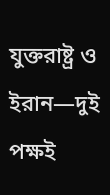যুক্তরাষ্ট্র ও ইরান—দুই পক্ষই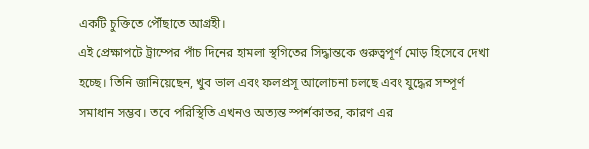একটি চুক্তিতে পৌঁছাতে আগ্রহী।
এই প্রেক্ষাপটে ট্রাম্পের পাঁচ দিনের হামলা স্থগিতের সিদ্ধান্তকে গুরুত্বপূর্ণ মোড় হিসেবে দেখা হচ্ছে। তিনি জানিয়েছেন, খুব ভাল এবং ফলপ্রসূ আলোচনা চলছে এবং যুদ্ধের সম্পূর্ণ সমাধান সম্ভব। তবে পরিস্থিতি এখনও অত্যন্ত স্পর্শকাতর, কারণ এর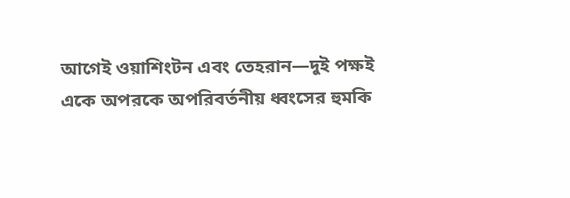আগেই ওয়াশিংটন এবং তেহরান—দুই পক্ষই একে অপরকে অপরিবর্তনীয় ধ্বংসের হুমকি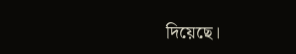দিয়েছে।